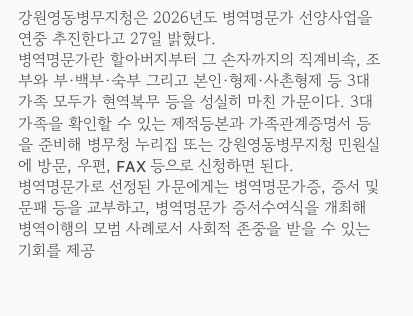강원영동병무지청은 2026년도 병역명문가 선양사업을 연중 추진한다고 27일 밝혔다.
병역명문가란 할아버지부터 그 손자까지의 직계비속, 조부와 부·백부·숙부 그리고 본인·형제·사촌형제 등 3대 가족 모두가 현역복무 등을 성실히 마친 가문이다. 3대 가족을 확인할 수 있는 제적등본과 가족관계증명서 등을 준비해 병무청 누리집 또는 강원영동병무지청 민원실에 방문, 우편, FAX 등으로 신청하면 된다.
병역명문가로 선정된 가문에게는 병역명문가증, 증서 및 문패 등을 교부하고, 병역명문가 증서수여식을 개최해 병역이행의 모범 사례로서 사회적 존중을 받을 수 있는 기회를 제공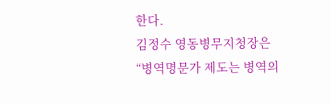한다.
김정수 영동병무지청장은 “병역명문가 제도는 병역의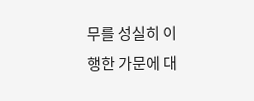무를 성실히 이행한 가문에 대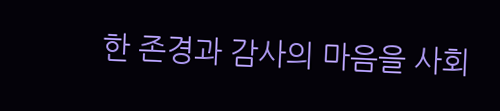한 존경과 감사의 마음을 사회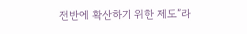전반에 확산하기 위한 제도”라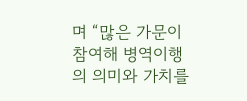며 “많은 가문이 참여해 병역이행의 의미와 가치를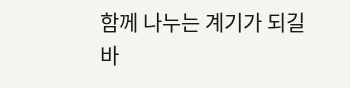함께 나누는 계기가 되길 바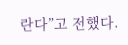란다”고 전했다.